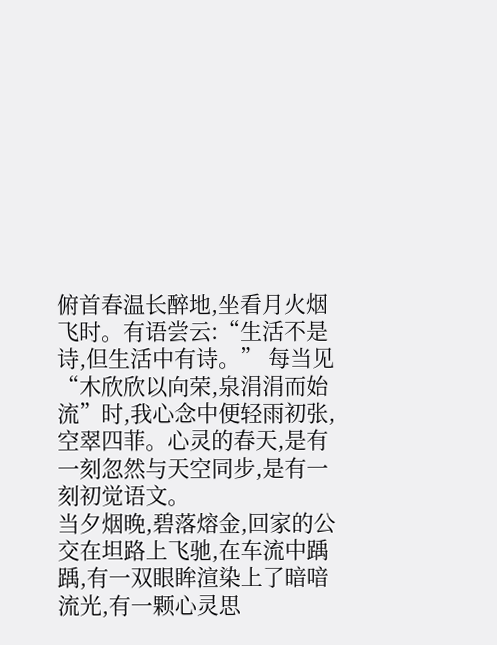俯首春温长醉地,坐看月火烟飞时。有语尝云:“生活不是诗,但生活中有诗。” 每当见“木欣欣以向荣,泉涓涓而始流”时,我心念中便轻雨初张,空翠四菲。心灵的春天,是有一刻忽然与天空同步,是有一刻初觉语文。
当夕烟晚,碧落熔金,回家的公交在坦路上飞驰,在车流中踽踽,有一双眼眸渲染上了暗喑流光,有一颗心灵思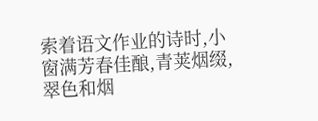索着语文作业的诗时,小窗满芳春佳酿,青荚烟缀,翠色和烟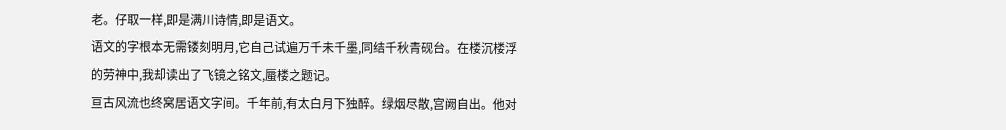老。仔取一样,即是满川诗情,即是语文。
语文的字根本无需镂刻明月,它自己试遍万千未千墨,同结千秋青砚台。在楼沉楼浮的劳神中,我却读出了飞镜之铭文,蜃楼之题记。
亘古风流也终窝居语文字间。千年前,有太白月下独醉。绿烟尽散,宫阙自出。他对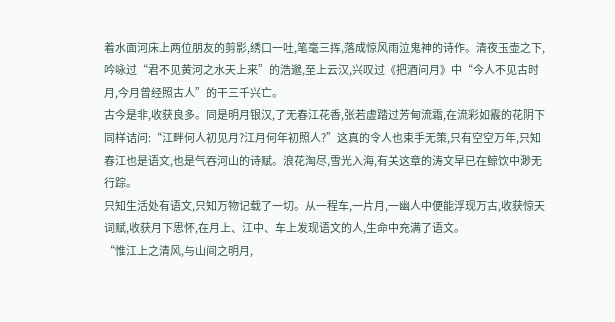着水面河床上两位朋友的剪影,绣口一吐,笔毫三挥,落成惊风雨泣鬼神的诗作。清夜玉壶之下,吟咏过“君不见黄河之水天上来”的浩邈,至上云汉,兴叹过《把酒问月》中“今人不见古时月,今月曾经照古人”的干三千兴亡。
古今是非,收获良多。同是明月银汉,了无春江花香,张若虚踏过芳甸流霜,在流彩如霰的花阴下同样诘问:“江畔何人初见月?江月何年初照人?”这真的令人也束手无策,只有空空万年,只知春江也是语文,也是气吞河山的诗赋。浪花淘尽,雪光入海,有关这章的涛文早已在鲸饮中渺无行踪。
只知生活处有语文,只知万物记载了一切。从一程车,一片月,一幽人中便能浮现万古,收获惊天词赋,收获月下思怀,在月上、江中、车上发现语文的人,生命中充满了语文。
“惟江上之清风,与山间之明月,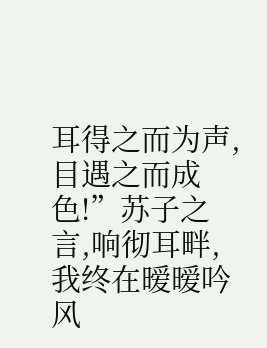耳得之而为声,目遇之而成色!”苏子之言,响彻耳畔,我终在暧暧吟风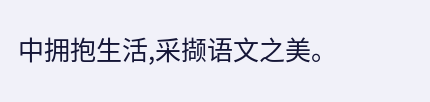中拥抱生活,采撷语文之美。